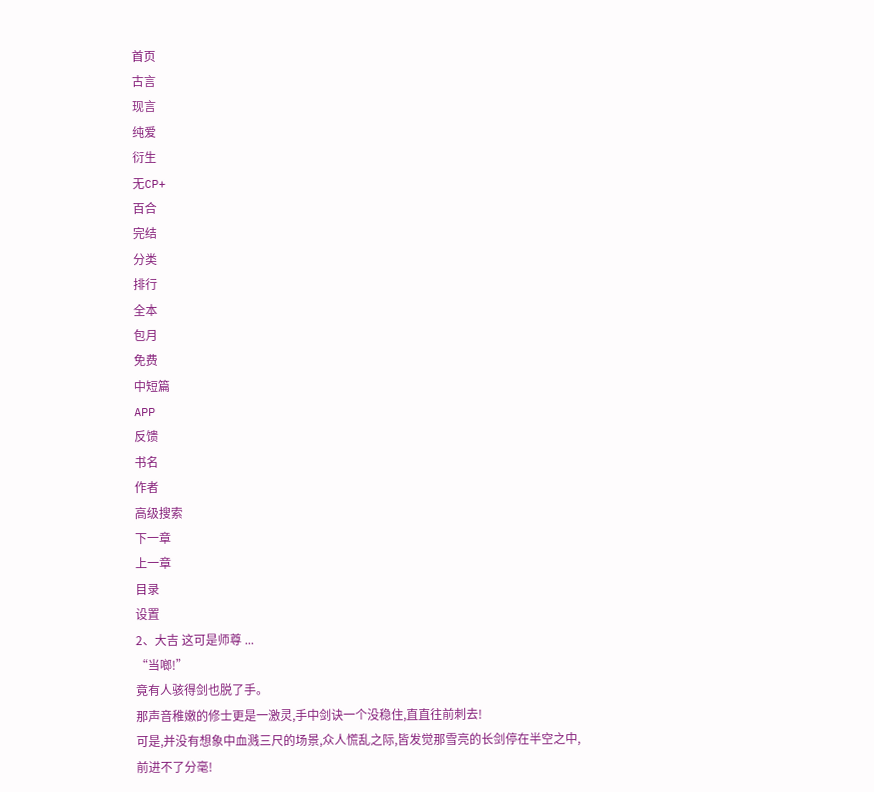首页
古言
现言
纯爱
衍生
无CP+
百合
完结
分类
排行
全本
包月
免费
中短篇
APP
反馈
书名
作者
高级搜索
下一章
上一章
目录
设置
2、大吉 这可是师尊 ...
“当啷!”
竟有人骇得剑也脱了手。
那声音稚嫩的修士更是一激灵,手中剑诀一个没稳住,直直往前刺去!
可是,并没有想象中血溅三尺的场景,众人慌乱之际,皆发觉那雪亮的长剑停在半空之中,前进不了分毫!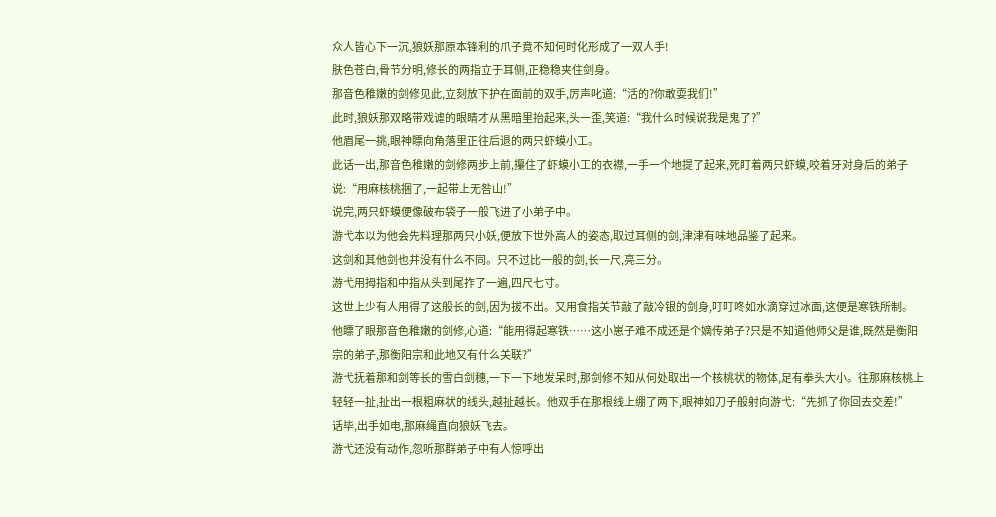众人皆心下一沉,狼妖那原本锋利的爪子竟不知何时化形成了一双人手!
肤色苍白,骨节分明,修长的两指立于耳侧,正稳稳夹住剑身。
那音色稚嫩的剑修见此,立刻放下护在面前的双手,厉声叱道:“活的?你敢耍我们!”
此时,狼妖那双略带戏谑的眼睛才从黑暗里抬起来,头一歪,笑道:“我什么时候说我是鬼了?”
他眉尾一挑,眼神瞟向角落里正往后退的两只虾蟆小工。
此话一出,那音色稚嫩的剑修两步上前,攥住了虾蟆小工的衣襟,一手一个地提了起来,死盯着两只虾蟆,咬着牙对身后的弟子说:“用麻核桃捆了,一起带上无咎山!”
说完,两只虾蟆便像破布袋子一般飞进了小弟子中。
游弋本以为他会先料理那两只小妖,便放下世外高人的姿态,取过耳侧的剑,津津有味地品鉴了起来。
这剑和其他剑也并没有什么不同。只不过比一般的剑,长一尺,亮三分。
游弋用拇指和中指从头到尾拃了一遍,四尺七寸。
这世上少有人用得了这般长的剑,因为拔不出。又用食指关节敲了敲冷银的剑身,叮叮咚如水滴穿过冰面,这便是寒铁所制。
他瞟了眼那音色稚嫩的剑修,心道:“能用得起寒铁……这小崽子难不成还是个嫡传弟子?只是不知道他师父是谁,既然是衡阳宗的弟子,那衡阳宗和此地又有什么关联?”
游弋抚着那和剑等长的雪白剑穗,一下一下地发呆时,那剑修不知从何处取出一个核桃状的物体,足有拳头大小。往那麻核桃上轻轻一扯,扯出一根粗麻状的线头,越扯越长。他双手在那根线上绷了两下,眼神如刀子般射向游弋:“先抓了你回去交差!”
话毕,出手如电,那麻绳直向狼妖飞去。
游弋还没有动作,忽听那群弟子中有人惊呼出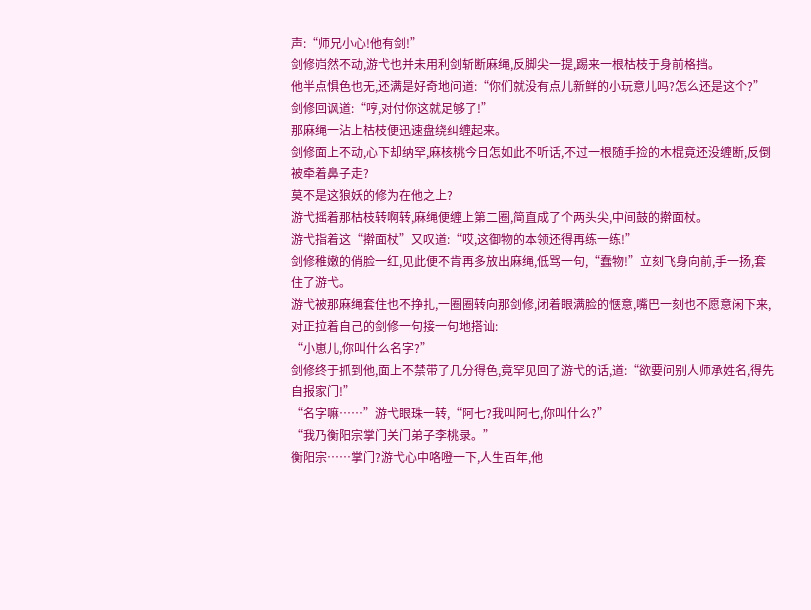声:“师兄小心!他有剑!”
剑修岿然不动,游弋也并未用利剑斩断麻绳,反脚尖一提,踢来一根枯枝于身前格挡。
他半点惧色也无,还满是好奇地问道:“你们就没有点儿新鲜的小玩意儿吗?怎么还是这个?”
剑修回讽道:“哼,对付你这就足够了!”
那麻绳一沾上枯枝便迅速盘绕纠缠起来。
剑修面上不动,心下却纳罕,麻核桃今日怎如此不听话,不过一根随手捡的木棍竟还没缠断,反倒被牵着鼻子走?
莫不是这狼妖的修为在他之上?
游弋摇着那枯枝转啊转,麻绳便缠上第二圈,简直成了个两头尖,中间鼓的擀面杖。
游弋指着这“擀面杖”又叹道:“哎,这御物的本领还得再练一练!”
剑修稚嫩的俏脸一红,见此便不肯再多放出麻绳,低骂一句,“蠢物!”立刻飞身向前,手一扬,套住了游弋。
游弋被那麻绳套住也不挣扎,一圈圈转向那剑修,闭着眼满脸的惬意,嘴巴一刻也不愿意闲下来,对正拉着自己的剑修一句接一句地搭讪:
“小崽儿,你叫什么名字?”
剑修终于抓到他,面上不禁带了几分得色,竟罕见回了游弋的话,道:“欲要问别人师承姓名,得先自报家门!”
“名字嘛……”游弋眼珠一转,“阿七?我叫阿七,你叫什么?”
“我乃衡阳宗掌门关门弟子李桃录。”
衡阳宗……掌门?游弋心中咯噔一下,人生百年,他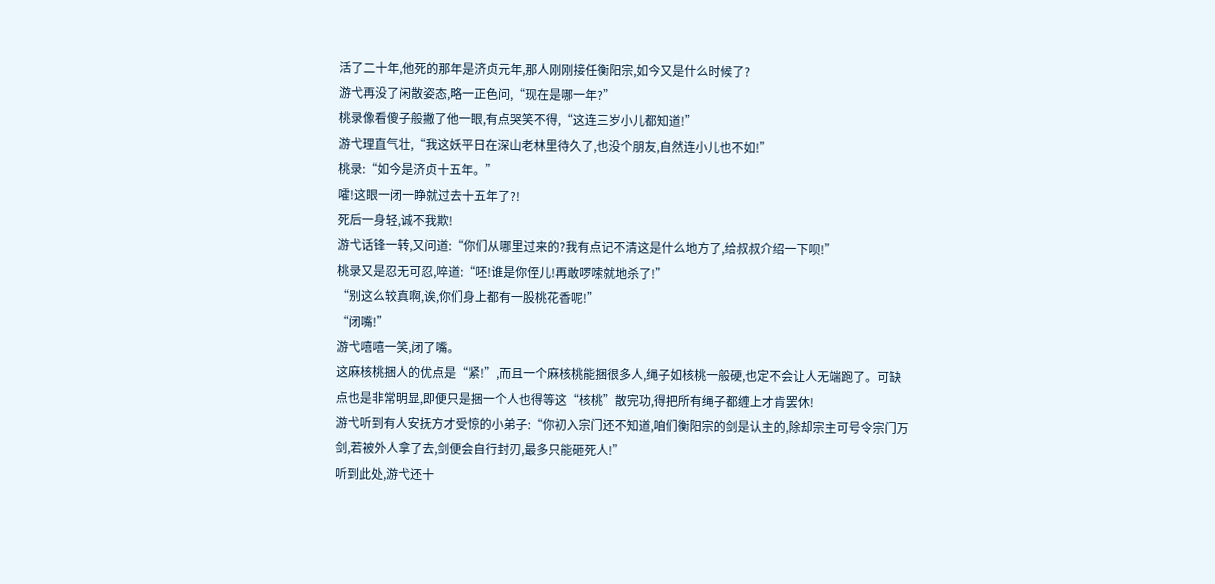活了二十年,他死的那年是济贞元年,那人刚刚接任衡阳宗,如今又是什么时候了?
游弋再没了闲散姿态,略一正色问,“现在是哪一年?”
桃录像看傻子般撇了他一眼,有点哭笑不得,“这连三岁小儿都知道!”
游弋理直气壮,“我这妖平日在深山老林里待久了,也没个朋友,自然连小儿也不如!”
桃录:“如今是济贞十五年。”
嚯!这眼一闭一睁就过去十五年了?!
死后一身轻,诚不我欺!
游弋话锋一转,又问道:“你们从哪里过来的?我有点记不清这是什么地方了,给叔叔介绍一下呗!”
桃录又是忍无可忍,啐道:“呸!谁是你侄儿!再敢啰嗦就地杀了!”
“别这么较真啊,诶,你们身上都有一股桃花香呢!”
“闭嘴!”
游弋嘻嘻一笑,闭了嘴。
这麻核桃捆人的优点是“紧!”,而且一个麻核桃能捆很多人,绳子如核桃一般硬,也定不会让人无端跑了。可缺点也是非常明显,即便只是捆一个人也得等这“核桃”散完功,得把所有绳子都缠上才肯罢休!
游弋听到有人安抚方才受惊的小弟子:“你初入宗门还不知道,咱们衡阳宗的剑是认主的,除却宗主可号令宗门万剑,若被外人拿了去,剑便会自行封刃,最多只能砸死人!”
听到此处,游弋还十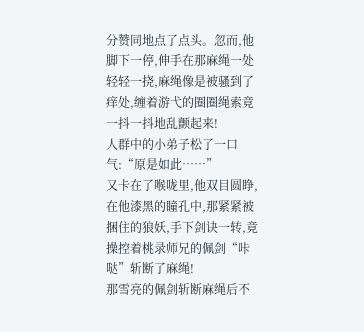分赞同地点了点头。忽而,他脚下一停,伸手在那麻绳一处轻轻一挠,麻绳像是被骚到了痒处,缠着游弋的圈圈绳索竟一抖一抖地乱颤起来!
人群中的小弟子松了一口气:“原是如此……”
又卡在了喉咙里,他双目圆睁,在他漆黑的瞳孔中,那紧紧被捆住的狼妖,手下剑诀一转,竟操控着桃录师兄的佩剑“咔哒”斩断了麻绳!
那雪亮的佩剑斩断麻绳后不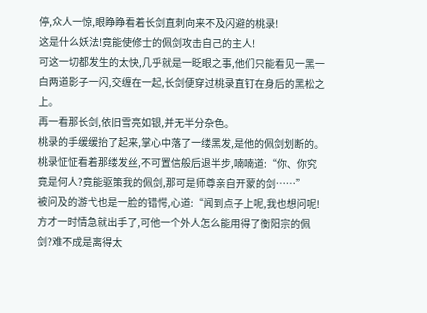停,众人一惊,眼睁睁看着长剑直刺向来不及闪避的桃录!
这是什么妖法!竟能使修士的佩剑攻击自己的主人!
可这一切都发生的太快,几乎就是一眨眼之事,他们只能看见一黑一白两道影子一闪,交缠在一起,长剑便穿过桃录直钉在身后的黑松之上。
再一看那长剑,依旧雪亮如银,并无半分杂色。
桃录的手缓缓抬了起来,掌心中落了一缕黑发,是他的佩剑划断的。桃录怔怔看着那缕发丝,不可置信般后退半步,喃喃道:“你、你究竟是何人?竟能驱策我的佩剑,那可是师尊亲自开蒙的剑……”
被问及的游弋也是一脸的错愕,心道:“闻到点子上呢,我也想问呢!方才一时情急就出手了,可他一个外人怎么能用得了衡阳宗的佩剑?难不成是离得太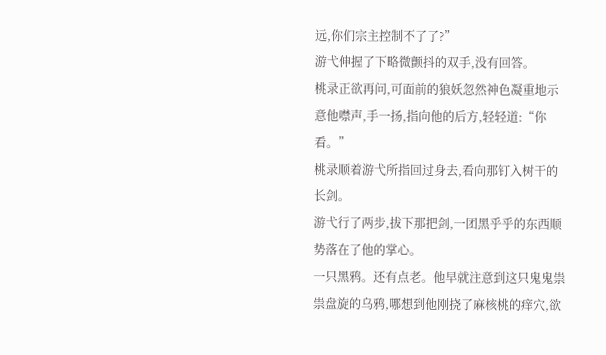远,你们宗主控制不了了?”
游弋伸握了下略微颤抖的双手,没有回答。
桃录正欲再问,可面前的狼妖忽然神色凝重地示意他噤声,手一扬,指向他的后方,轻轻道:“你看。”
桃录顺着游弋所指回过身去,看向那钉入树干的长剑。
游弋行了两步,拔下那把剑,一团黑乎乎的东西顺势落在了他的掌心。
一只黑鸦。还有点老。他早就注意到这只鬼鬼祟祟盘旋的乌鸦,哪想到他刚挠了麻核桃的痒穴,欲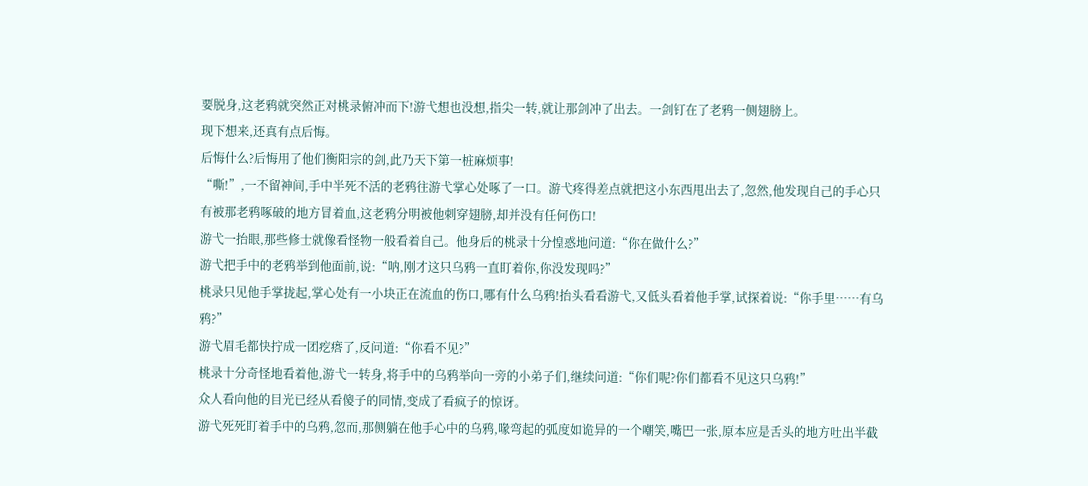要脱身,这老鸦就突然正对桃录俯冲而下!游弋想也没想,指尖一转,就让那剑冲了出去。一剑钉在了老鸦一侧翅膀上。
现下想来,还真有点后悔。
后悔什么?后悔用了他们衡阳宗的剑,此乃天下第一桩麻烦事!
“嘶!”,一不留神间,手中半死不活的老鸦往游弋掌心处啄了一口。游弋疼得差点就把这小东西甩出去了,忽然,他发现自己的手心只有被那老鸦啄破的地方冒着血,这老鸦分明被他刺穿翅膀,却并没有任何伤口!
游弋一抬眼,那些修士就像看怪物一般看着自己。他身后的桃录十分惶惑地问道:“你在做什么?”
游弋把手中的老鸦举到他面前,说:“呐,刚才这只乌鸦一直盯着你,你没发现吗?”
桃录只见他手掌拢起,掌心处有一小块正在流血的伤口,哪有什么乌鸦!抬头看看游弋,又低头看着他手掌,试探着说:“你手里……有乌鸦?”
游弋眉毛都快拧成一团疙瘩了,反问道:“你看不见?”
桃录十分奇怪地看着他,游弋一转身,将手中的乌鸦举向一旁的小弟子们,继续问道:“你们呢?你们都看不见这只乌鸦!”
众人看向他的目光已经从看傻子的同情,变成了看疯子的惊讶。
游弋死死盯着手中的乌鸦,忽而,那侧躺在他手心中的乌鸦,喙弯起的弧度如诡异的一个嘲笑,嘴巴一张,原本应是舌头的地方吐出半截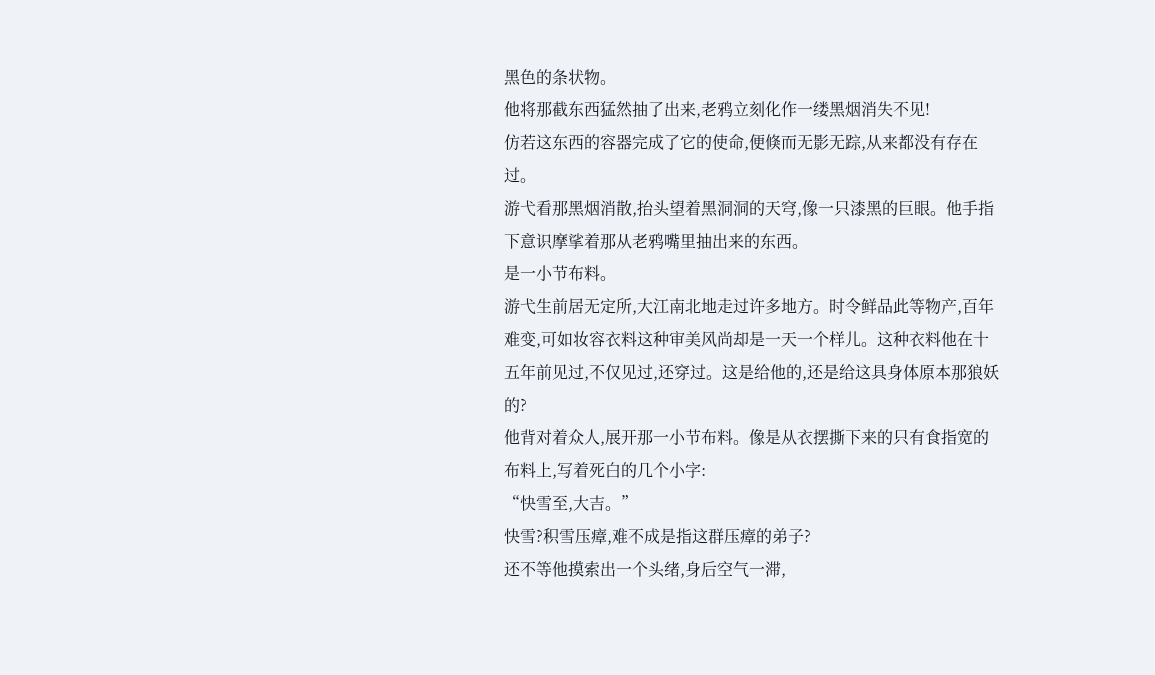黑色的条状物。
他将那截东西猛然抽了出来,老鸦立刻化作一缕黑烟消失不见!
仿若这东西的容器完成了它的使命,便倏而无影无踪,从来都没有存在过。
游弋看那黑烟消散,抬头望着黑洞洞的天穹,像一只漆黑的巨眼。他手指下意识摩挲着那从老鸦嘴里抽出来的东西。
是一小节布料。
游弋生前居无定所,大江南北地走过许多地方。时令鲜品此等物产,百年难变,可如妆容衣料这种审美风尚却是一天一个样儿。这种衣料他在十五年前见过,不仅见过,还穿过。这是给他的,还是给这具身体原本那狼妖的?
他背对着众人,展开那一小节布料。像是从衣摆撕下来的只有食指宽的布料上,写着死白的几个小字:
“快雪至,大吉。”
快雪?积雪压瘴,难不成是指这群压瘴的弟子?
还不等他摸索出一个头绪,身后空气一滞,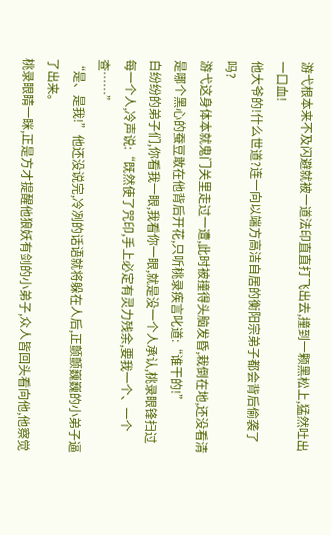游弋根本来不及闪避就被一道法印直直打飞出去,撞到一颗黑松上,猛然吐出一口血!
他大爷的!什么世道?连一向以端方高洁自居的衡阳宗弟子都会背后偷袭了吗?
游弋这身体本就鬼门关里走过一遭,此时被撞得头脑发昏,栽倒在地,还没看清是哪个黑心的蚕豆敢在他背后开花,只听桃录疾言叱道:“谁干的!”
白纷纷的弟子们,你看我一眼,我看你一眼,就是没一个人承认,桃录眼锋扫过每一个人,冷声说:“既然使了咒印,手上必定有灵力残余,要我一个、一个查……”
“是、是我!”他还没说完,冷冽的话语就将躲在人后,正颤颤巍巍的小弟子逼了出来。
桃录眼睛一眯,正是方才提醒他狼妖有剑的小弟子,众人皆回头看向他,他察觉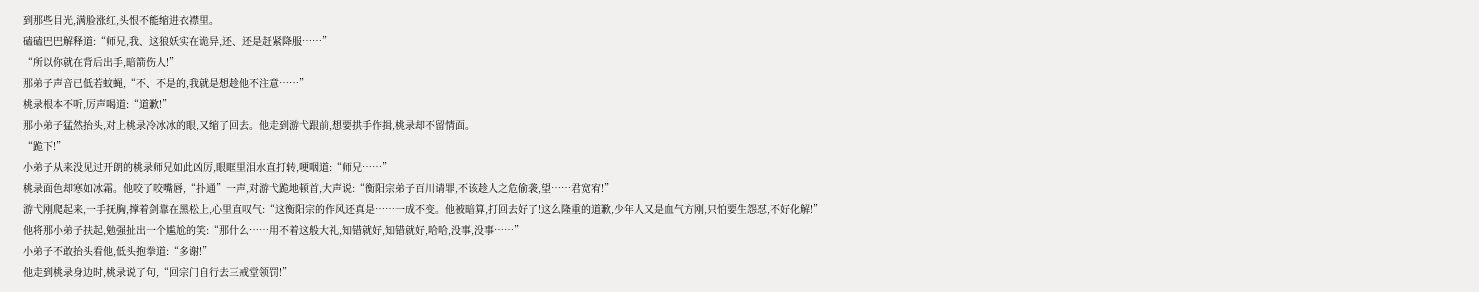到那些目光,满脸涨红,头恨不能缩进衣襟里。
磕磕巴巴解释道:“师兄,我、这狼妖实在诡异,还、还是赶紧降服……”
“所以你就在背后出手,暗箭伤人!”
那弟子声音已低若蚊蝇,“不、不是的,我就是想趁他不注意……”
桃录根本不听,厉声喝道:“道歉!”
那小弟子猛然抬头,对上桃录冷冰冰的眼,又缩了回去。他走到游弋跟前,想要拱手作揖,桃录却不留情面。
“跪下!”
小弟子从来没见过开朗的桃录师兄如此凶厉,眼眶里泪水直打转,哽咽道:“师兄……”
桃录面色却寒如冰霜。他咬了咬嘴唇,“扑通”一声,对游弋跪地顿首,大声说:“衡阳宗弟子百川请罪,不该趁人之危偷袭,望……君宽宥!”
游弋刚爬起来,一手抚胸,撑着剑靠在黑松上,心里直叹气:“这衡阳宗的作风还真是……一成不变。他被暗算,打回去好了!这么隆重的道歉,少年人又是血气方刚,只怕要生怨怼,不好化解!”
他将那小弟子扶起,勉强扯出一个尴尬的笑:“那什么……用不着这般大礼,知错就好,知错就好,哈哈,没事,没事……”
小弟子不敢抬头看他,低头抱拳道:“多谢!”
他走到桃录身边时,桃录说了句,“回宗门自行去三戒堂领罚!”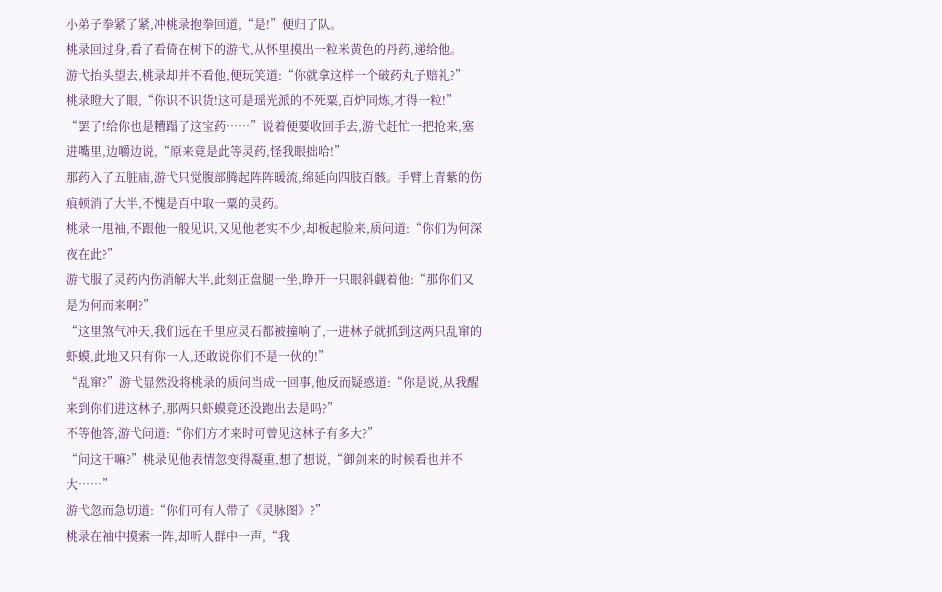小弟子拳紧了紧,冲桃录抱拳回道,“是!”便归了队。
桃录回过身,看了看倚在树下的游弋,从怀里摸出一粒米黄色的丹药,递给他。
游弋抬头望去,桃录却并不看他,便玩笑道:“你就拿这样一个破药丸子赔礼?”
桃录瞪大了眼,“你识不识货!这可是瑶光派的不死粟,百炉同炼,才得一粒!”
“罢了!给你也是糟蹋了这宝药……”说着便要收回手去,游弋赶忙一把抢来,塞进嘴里,边嚼边说,“原来竟是此等灵药,怪我眼拙哈!”
那药入了五脏庙,游弋只觉腹部腾起阵阵暖流,绵延向四肢百骸。手臂上青紫的伤痕顿消了大半,不愧是百中取一粟的灵药。
桃录一甩袖,不跟他一般见识,又见他老实不少,却板起脸来,质问道:“你们为何深夜在此?”
游弋服了灵药内伤消解大半,此刻正盘腿一坐,睁开一只眼斜觑着他:“那你们又是为何而来啊?”
“这里煞气冲天,我们远在千里应灵石都被撞响了,一进林子就抓到这两只乱窜的虾蟆,此地又只有你一人,还敢说你们不是一伙的!”
“乱窜?”游弋显然没将桃录的质问当成一回事,他反而疑惑道:“你是说,从我醒来到你们进这林子,那两只虾蟆竟还没跑出去是吗?”
不等他答,游弋问道:“你们方才来时可曾见这林子有多大?”
“问这干嘛?”桃录见他表情忽变得凝重,想了想说,“御剑来的时候看也并不大……”
游弋忽而急切道:“你们可有人带了《灵脉图》?”
桃录在袖中摸索一阵,却听人群中一声,“我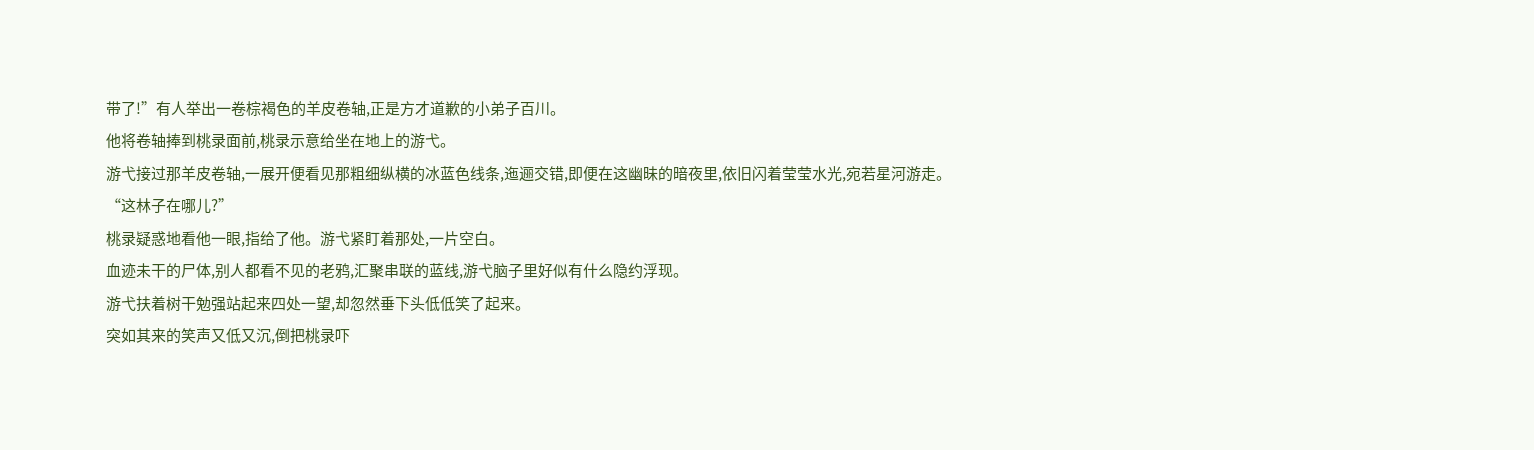带了!”有人举出一卷棕褐色的羊皮卷轴,正是方才道歉的小弟子百川。
他将卷轴捧到桃录面前,桃录示意给坐在地上的游弋。
游弋接过那羊皮卷轴,一展开便看见那粗细纵横的冰蓝色线条,迤逦交错,即便在这幽昧的暗夜里,依旧闪着莹莹水光,宛若星河游走。
“这林子在哪儿?”
桃录疑惑地看他一眼,指给了他。游弋紧盯着那处,一片空白。
血迹未干的尸体,别人都看不见的老鸦,汇聚串联的蓝线,游弋脑子里好似有什么隐约浮现。
游弋扶着树干勉强站起来四处一望,却忽然垂下头低低笑了起来。
突如其来的笑声又低又沉,倒把桃录吓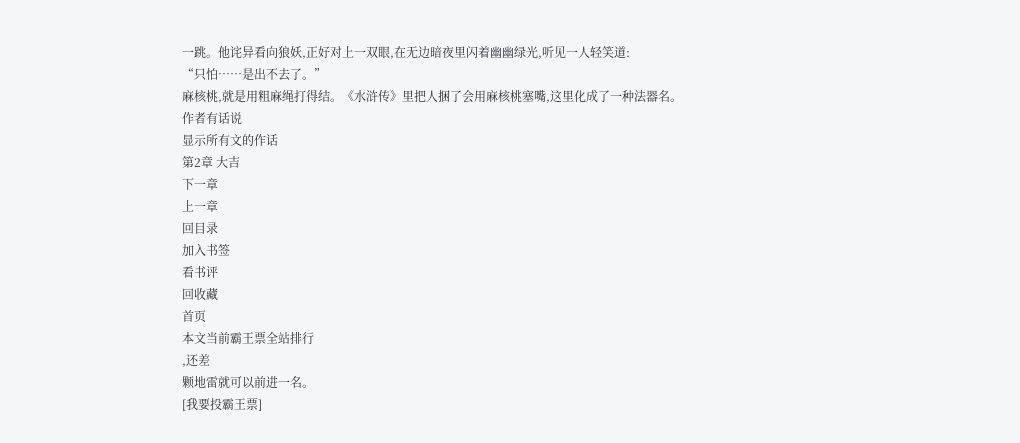一跳。他诧异看向狼妖,正好对上一双眼,在无边暗夜里闪着幽幽绿光,听见一人轻笑道:
“只怕……是出不去了。”
麻核桃,就是用粗麻绳打得结。《水浒传》里把人捆了会用麻核桃塞嘴,这里化成了一种法器名。
作者有话说
显示所有文的作话
第2章 大吉
下一章
上一章
回目录
加入书签
看书评
回收藏
首页
本文当前霸王票全站排行
,还差
颗地雷就可以前进一名。
[我要投霸王票]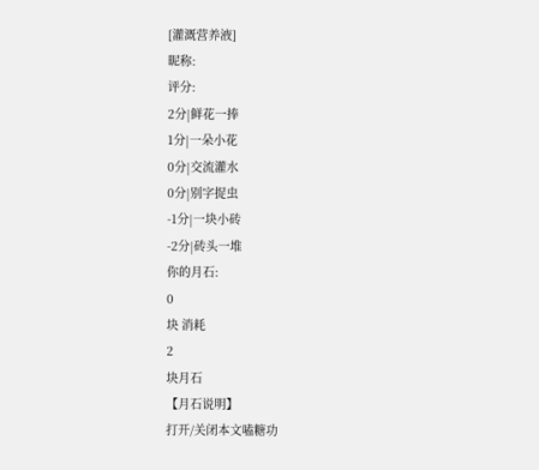[灌溉营养液]
昵称:
评分:
2分|鲜花一捧
1分|一朵小花
0分|交流灌水
0分|别字捉虫
-1分|一块小砖
-2分|砖头一堆
你的月石:
0
块 消耗
2
块月石
【月石说明】
打开/关闭本文嗑糖功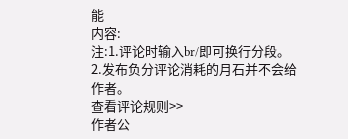能
内容:
注:1.评论时输入br/即可换行分段。
2.发布负分评论消耗的月石并不会给作者。
查看评论规则>>
作者公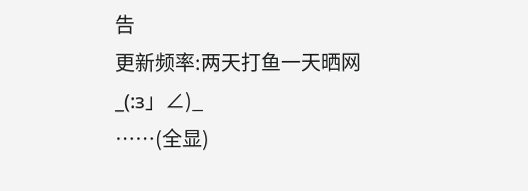告
更新频率:两天打鱼一天晒网_(:з」∠)_
……(全显)